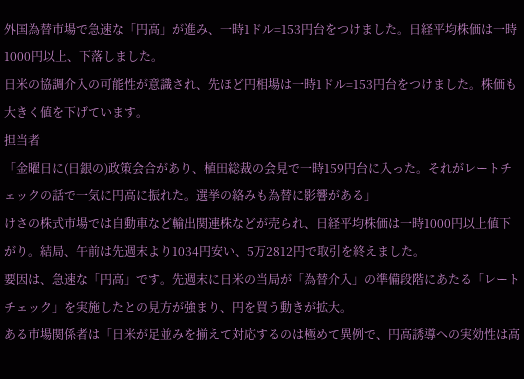外国為替市場で急速な「円高」が進み、一時1ドル=153円台をつけました。日経平均株価は一時1000円以上、下落しました。
日米の協調介入の可能性が意識され、先ほど円相場は一時1ドル=153円台をつけました。株価も大きく値を下げています。
担当者
「金曜日に(日銀の)政策会合があり、植田総裁の会見で一時159円台に入った。それがレートチェックの話で一気に円高に振れた。選挙の絡みも為替に影響がある」
けさの株式市場では自動車など輸出関連株などが売られ、日経平均株価は一時1000円以上値下がり。結局、午前は先週末より1034円安い、5万2812円で取引を終えました。
要因は、急速な「円高」です。先週末に日米の当局が「為替介入」の準備段階にあたる「レートチェック」を実施したとの見方が強まり、円を買う動きが拡大。
ある市場関係者は「日米が足並みを揃えて対応するのは極めて異例で、円高誘導への実効性は高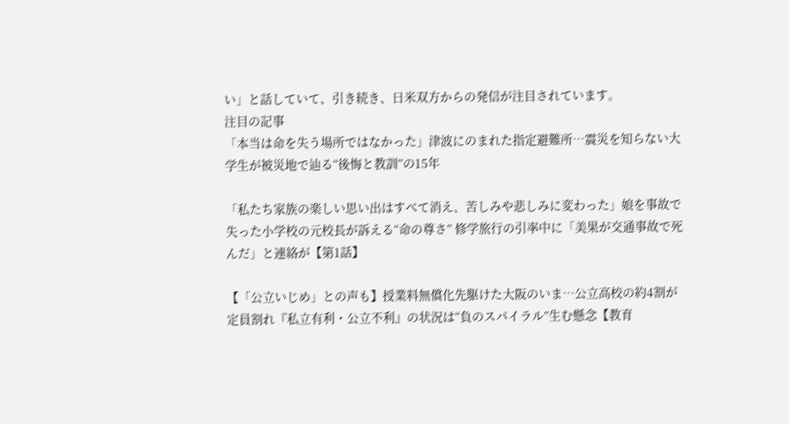い」と話していて、引き続き、日米双方からの発信が注目されています。
注目の記事
「本当は命を失う場所ではなかった」津波にのまれた指定避難所…震災を知らない大学生が被災地で辿る“後悔と教訓”の15年

「私たち家族の楽しい思い出はすべて消え、苦しみや悲しみに変わった」娘を事故で失った小学校の元校長が訴える“命の尊さ” 修学旅行の引率中に「美果が交通事故で死んだ」と連絡が【第1話】

【「公立いじめ」との声も】授業料無償化先駆けた大阪のいま…公立高校の約4割が定員割れ『私立有利・公立不利』の状況は“負のスパイラル”生む懸念【教育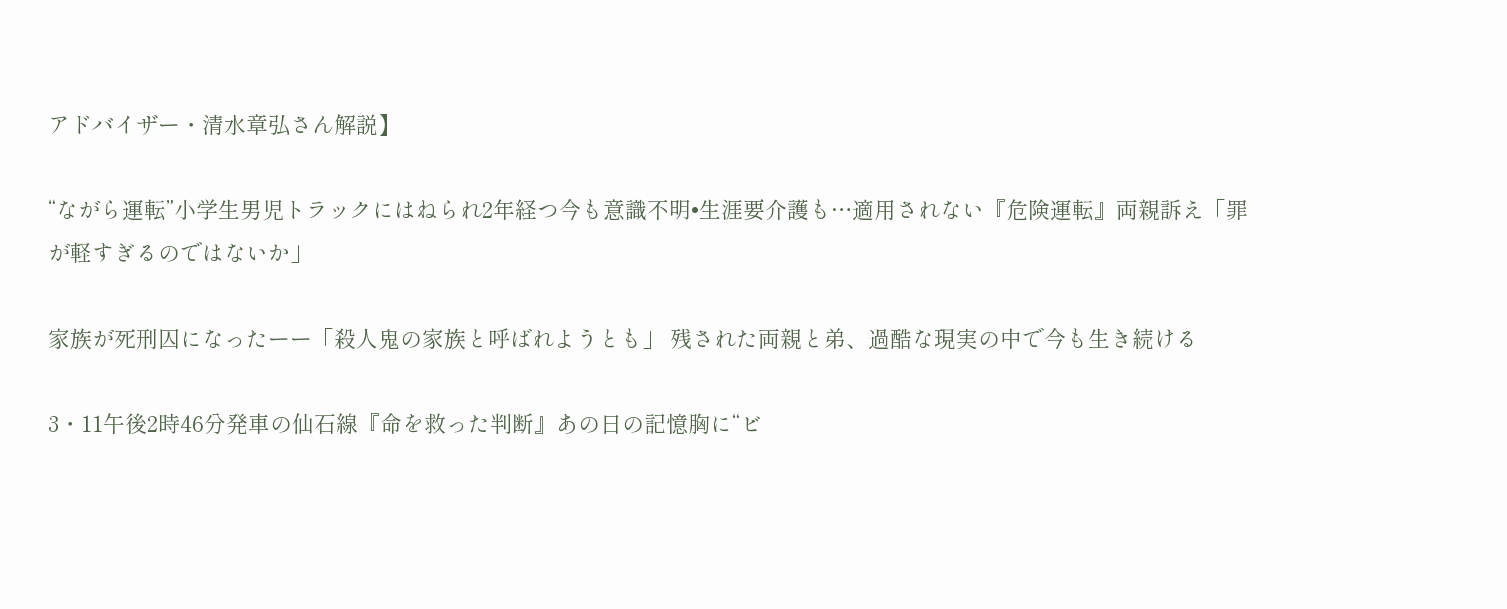アドバイザー・清水章弘さん解説】

“ながら運転”小学生男児トラックにはねられ2年経つ今も意識不明•生涯要介護も…適用されない『危険運転』両親訴え「罪が軽すぎるのではないか」

家族が死刑囚になったーー「殺人鬼の家族と呼ばれようとも」 残された両親と弟、過酷な現実の中で今も生き続ける

3・11午後2時46分発車の仙石線『命を救った判断』あの日の記憶胸に“ビ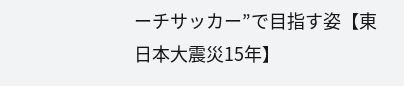ーチサッカー”で目指す姿【東日本大震災15年】